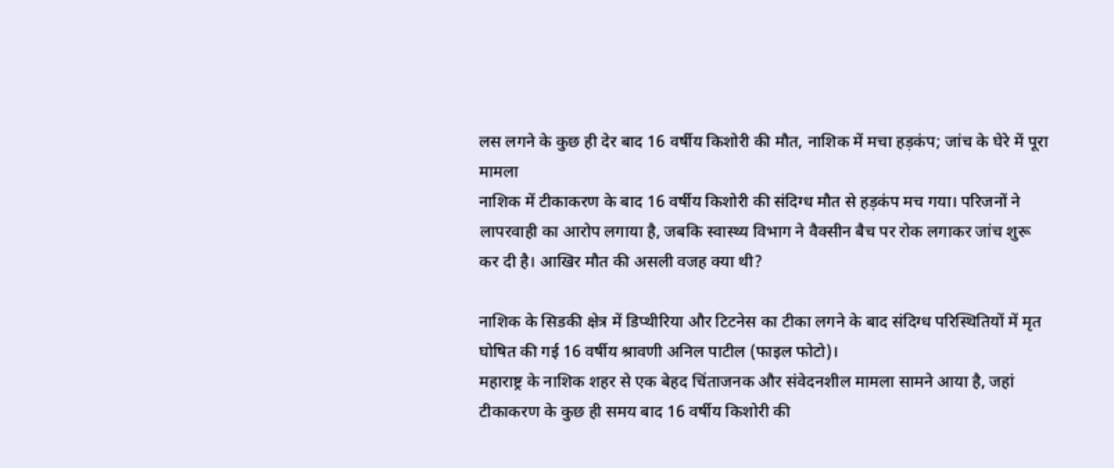लस लगने के कुछ ही देर बाद 16 वर्षीय किशोरी की मौत, नाशिक में मचा हड़कंप; जांच के घेरे में पूरा मामला
नाशिक में टीकाकरण के बाद 16 वर्षीय किशोरी की संदिग्ध मौत से हड़कंप मच गया। परिजनों ने लापरवाही का आरोप लगाया है, जबकि स्वास्थ्य विभाग ने वैक्सीन बैच पर रोक लगाकर जांच शुरू कर दी है। आखिर मौत की असली वजह क्या थी?

नाशिक के सिडकी क्षेत्र में डिप्थीरिया और टिटनेस का टीका लगने के बाद संदिग्ध परिस्थितियों में मृत घोषित की गई 16 वर्षीय श्रावणी अनिल पाटील (फाइल फोटो)।
महाराष्ट्र के नाशिक शहर से एक बेहद चिंताजनक और संवेदनशील मामला सामने आया है, जहां टीकाकरण के कुछ ही समय बाद 16 वर्षीय किशोरी की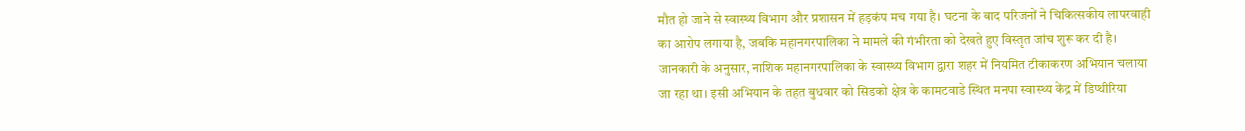मौत हो जाने से स्वास्थ्य विभाग और प्रशासन में हड़कंप मच गया है। घटना के बाद परिजनों ने चिकित्सकीय लापरवाही का आरोप लगाया है, जबकि महानगरपालिका ने मामले की गंभीरता को देखते हुए विस्तृत जांच शुरू कर दी है।
जानकारी के अनुसार, नाशिक महानगरपालिका के स्वास्थ्य विभाग द्वारा शहर में नियमित टीकाकरण अभियान चलाया जा रहा था। इसी अभियान के तहत बुधवार को सिडको क्षेत्र के कामटवाडे स्थित मनपा स्वास्थ्य केंद्र में डिप्थीरिया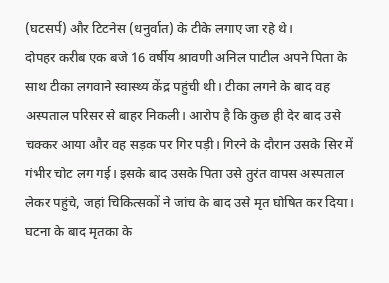(घटसर्प) और टिटनेस (धनुर्वात) के टीके लगाए जा रहे थे।
दोपहर करीब एक बजे 16 वर्षीय श्रावणी अनिल पाटील अपने पिता के साथ टीका लगवाने स्वास्थ्य केंद्र पहुंची थी। टीका लगने के बाद वह अस्पताल परिसर से बाहर निकली। आरोप है कि कुछ ही देर बाद उसे चक्कर आया और वह सड़क पर गिर पड़ी। गिरने के दौरान उसके सिर में गंभीर चोट लग गई। इसके बाद उसके पिता उसे तुरंत वापस अस्पताल लेकर पहुंचे, जहां चिकित्सकों ने जांच के बाद उसे मृत घोषित कर दिया।
घटना के बाद मृतका के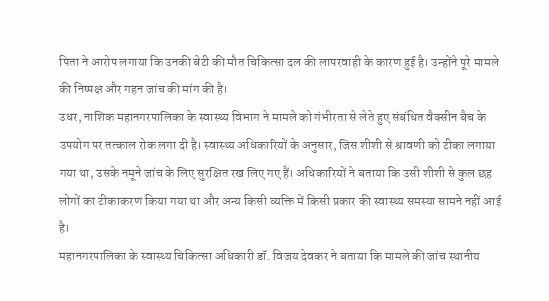पिता ने आरोप लगाया कि उनकी बेटी की मौत चिकित्सा दल की लापरवाही के कारण हुई है। उन्होंने पूरे मामले की निष्पक्ष और गहन जांच की मांग की है।
उधर, नाशिक महानगरपालिका के स्वास्थ्य विभाग ने मामले को गंभीरता से लेते हुए संबंधित वैक्सीन बैच के उपयोग पर तत्काल रोक लगा दी है। स्वास्थ्य अधिकारियों के अनुसार, जिस शीशी से श्रावणी को टीका लगाया गया था, उसके नमूने जांच के लिए सुरक्षित रख लिए गए हैं। अधिकारियों ने बताया कि उसी शीशी से कुल छह लोगों का टीकाकरण किया गया था और अन्य किसी व्यक्ति में किसी प्रकार की स्वास्थ्य समस्या सामने नहीं आई है।
महानगरपालिका के स्वास्थ्य चिकित्सा अधिकारी डॉ. विजय देवकर ने बताया कि मामले की जांच स्थानीय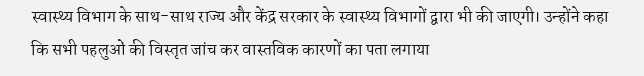स्वास्थ्य विभाग के साथ-साथ राज्य और केंद्र सरकार के स्वास्थ्य विभागों द्वारा भी की जाएगी। उन्होंने कहा कि सभी पहलुओं की विस्तृत जांच कर वास्तविक कारणों का पता लगाया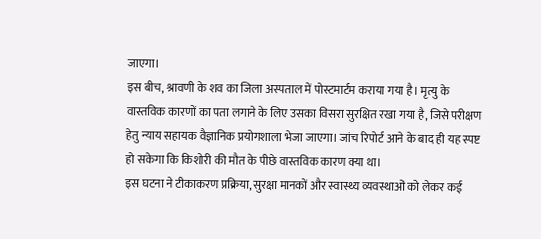जाएगा।
इस बीच, श्रावणी के शव का जिला अस्पताल में पोस्टमार्टम कराया गया है। मृत्यु के वास्तविक कारणों का पता लगाने के लिए उसका विसरा सुरक्षित रखा गया है, जिसे परीक्षण हेतु न्याय सहायक वैज्ञानिक प्रयोगशाला भेजा जाएगा। जांच रिपोर्ट आने के बाद ही यह स्पष्ट हो सकेगा कि किशोरी की मौत के पीछे वास्तविक कारण क्या था।
इस घटना ने टीकाकरण प्रक्रिया, सुरक्षा मानकों और स्वास्थ्य व्यवस्थाओं को लेकर कई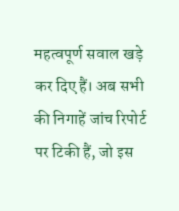महत्वपूर्ण सवाल खड़े कर दिए हैं। अब सभी की निगाहें जांच रिपोर्ट पर टिकी हैं, जो इस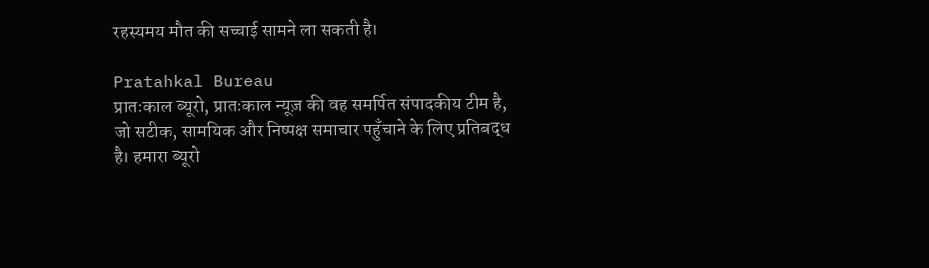रहस्यमय मौत की सच्चाई सामने ला सकती है।

Pratahkal Bureau
प्रातःकाल ब्यूरो, प्रातःकाल न्यूज़ की वह समर्पित संपादकीय टीम है, जो सटीक, सामयिक और निष्पक्ष समाचार पहुँचाने के लिए प्रतिबद्ध है। हमारा ब्यूरो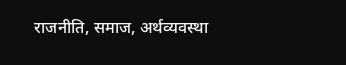राजनीति, समाज, अर्थव्यवस्था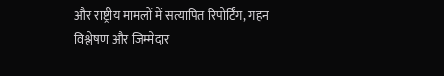और राष्ट्रीय मामलों में सत्यापित रिपोर्टिंग, गहन विश्लेषण और जिम्मेदार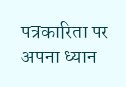पत्रकारिता पर अपना ध्यान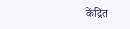केंद्रित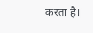करता है।